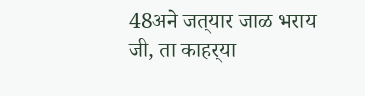48अने जत्‌यार जाळ भराय जी, ता काहर्‌या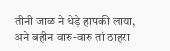तीनी जाळ ने धेड़े हापकी लाया, अने बहीन वारु-वारु तां ठाहरा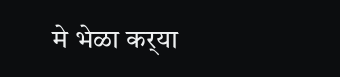मे भेळा कर्‌या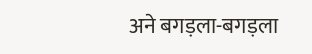अने बगड़ला-बगड़ला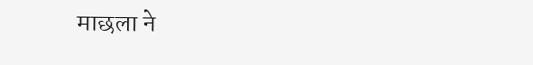माछला ने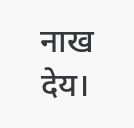नाख देय।